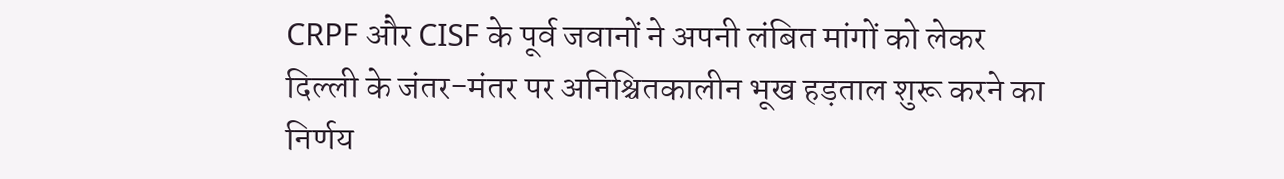CRPF और CISF के पूर्व जवानों ने अपनी लंबित मांगों को लेकर दिल्ली के जंतर-मंतर पर अनिश्चितकालीन भूख हड़ताल शुरू करने का निर्णय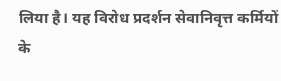लिया है। यह विरोध प्रदर्शन सेवानिवृत्त कर्मियों के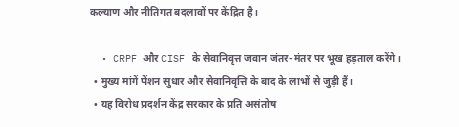कल्याण और नीतिगत बदलावों पर केंद्रित है।

  • CRPF और CISF के सेवानिवृत्त जवान जंतर-मंतर पर भूख हड़ताल करेंगे।
  • मुख्य मांगें पेंशन सुधार और सेवानिवृत्ति के बाद के लाभों से जुड़ी हैं।
  • यह विरोध प्रदर्शन केंद्र सरकार के प्रति असंतोष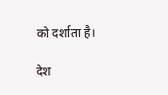को दर्शाता है।

देश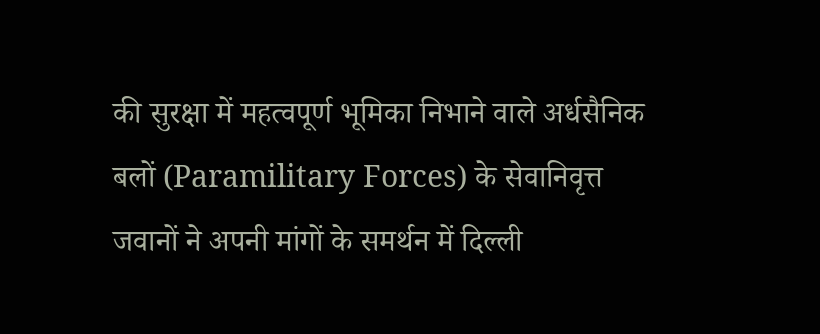की सुरक्षा में महत्वपूर्ण भूमिका निभाने वाले अर्धसैनिक बलों (Paramilitary Forces) के सेवानिवृत्त जवानों ने अपनी मांगों के समर्थन में दिल्ली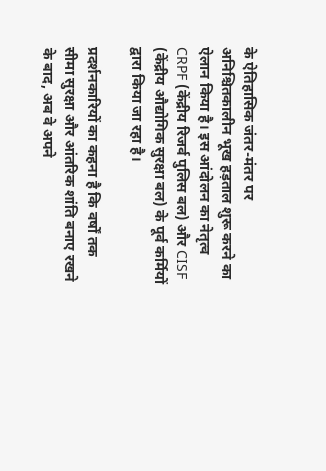के ऐतिहासिक जंतर-मंतर पर अनिश्चितकालीन भूख हड़ताल शुरू करने का ऐलान किया है। इस आंदोलन का नेतृत्व CRPF (केंद्रीय रिजर्व पुलिस बल) और CISF (केंद्रीय औद्योगिक सुरक्षा बल) के पूर्व कर्मियों द्वारा किया जा रहा है।

प्रदर्शनकारियों का कहना है कि वर्षों तक सीमा सुरक्षा और आंतरिक शांति बनाए रखने के बाद, अब वे अपने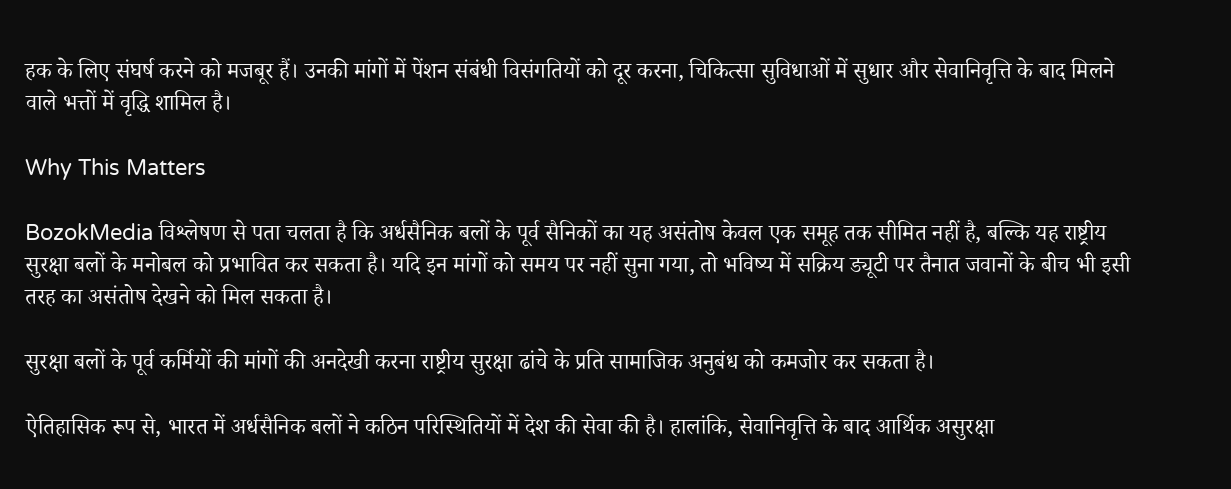हक के लिए संघर्ष करने को मजबूर हैं। उनकी मांगों में पेंशन संबंधी विसंगतियों को दूर करना, चिकित्सा सुविधाओं में सुधार और सेवानिवृत्ति के बाद मिलने वाले भत्तों में वृद्धि शामिल है।

Why This Matters

BozokMedia विश्लेषण से पता चलता है कि अर्धसैनिक बलों के पूर्व सैनिकों का यह असंतोष केवल एक समूह तक सीमित नहीं है, बल्कि यह राष्ट्रीय सुरक्षा बलों के मनोबल को प्रभावित कर सकता है। यदि इन मांगों को समय पर नहीं सुना गया, तो भविष्य में सक्रिय ड्यूटी पर तैनात जवानों के बीच भी इसी तरह का असंतोष देखने को मिल सकता है।

सुरक्षा बलों के पूर्व कर्मियों की मांगों की अनदेखी करना राष्ट्रीय सुरक्षा ढांचे के प्रति सामाजिक अनुबंध को कमजोर कर सकता है।

ऐतिहासिक रूप से, भारत में अर्धसैनिक बलों ने कठिन परिस्थितियों में देश की सेवा की है। हालांकि, सेवानिवृत्ति के बाद आर्थिक असुरक्षा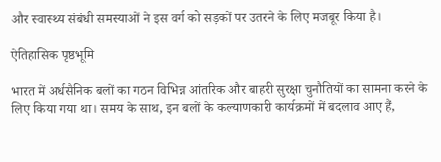और स्वास्थ्य संबंधी समस्याओं ने इस वर्ग को सड़कों पर उतरने के लिए मजबूर किया है।

ऐतिहासिक पृष्ठभूमि

भारत में अर्धसैनिक बलों का गठन विभिन्न आंतरिक और बाहरी सुरक्षा चुनौतियों का सामना करने के लिए किया गया था। समय के साथ, इन बलों के कल्याणकारी कार्यक्रमों में बदलाव आए हैं,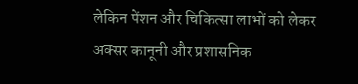लेकिन पेंशन और चिकित्सा लाभों को लेकर अक्सर कानूनी और प्रशासनिक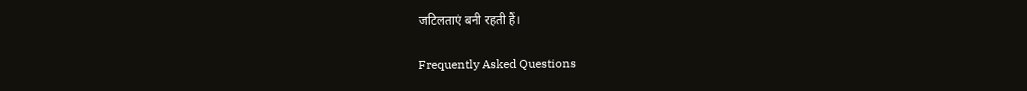जटिलताएं बनी रहती हैं।

Frequently Asked Questions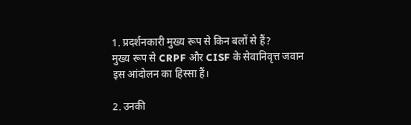1. प्रदर्शनकारी मुख्य रूप से किन बलों से हैं?
मुख्य रूप से CRPF और CISF के सेवानिवृत्त जवान इस आंदोलन का हिस्सा हैं।

2. उनकी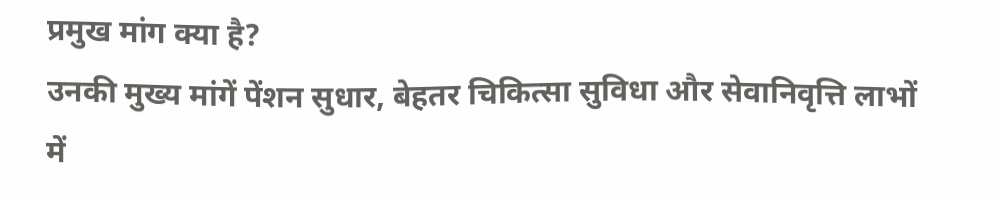प्रमुख मांग क्या है?
उनकी मुख्य मांगें पेंशन सुधार, बेहतर चिकित्सा सुविधा और सेवानिवृत्ति लाभों में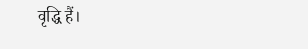वृद्धि हैं।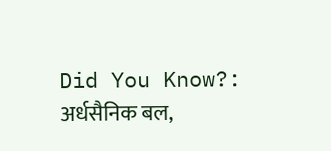Did You Know?: अर्धसैनिक बल,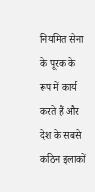नियमित सेना के पूरक के रूप में कार्य करते हैं और देश के सबसे कठिन इलाकों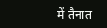में तैनात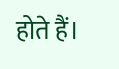होते हैं।